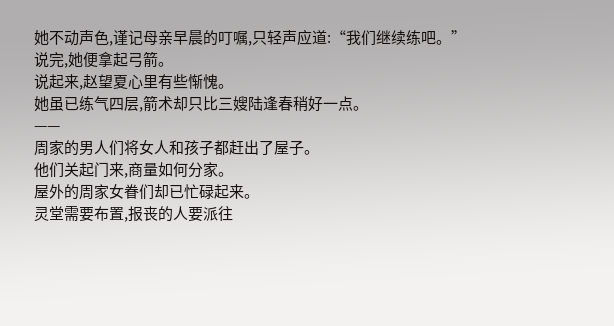她不动声色,谨记母亲早晨的叮嘱,只轻声应道:“我们继续练吧。”
说完,她便拿起弓箭。
说起来,赵望夏心里有些惭愧。
她虽已练气四层,箭术却只比三嫂陆逢春稍好一点。
——
周家的男人们将女人和孩子都赶出了屋子。
他们关起门来,商量如何分家。
屋外的周家女眷们却已忙碌起来。
灵堂需要布置,报丧的人要派往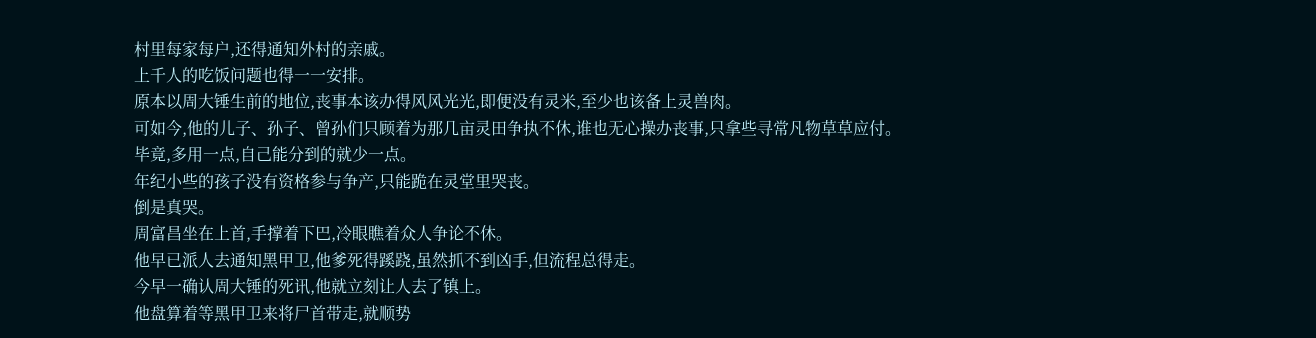村里每家每户,还得通知外村的亲戚。
上千人的吃饭问题也得一一安排。
原本以周大锤生前的地位,丧事本该办得风风光光,即便没有灵米,至少也该备上灵兽肉。
可如今,他的儿子、孙子、曾孙们只顾着为那几亩灵田争执不休,谁也无心操办丧事,只拿些寻常凡物草草应付。
毕竟,多用一点,自己能分到的就少一点。
年纪小些的孩子没有资格参与争产,只能跪在灵堂里哭丧。
倒是真哭。
周富昌坐在上首,手撑着下巴,冷眼瞧着众人争论不休。
他早已派人去通知黑甲卫,他爹死得蹊跷,虽然抓不到凶手,但流程总得走。
今早一确认周大锤的死讯,他就立刻让人去了镇上。
他盘算着等黑甲卫来将尸首带走,就顺势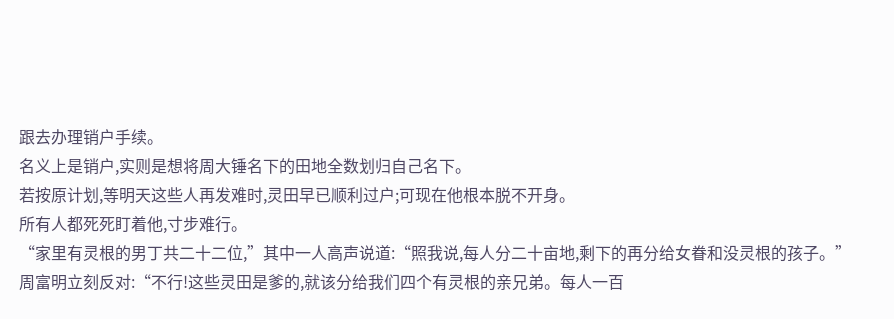跟去办理销户手续。
名义上是销户,实则是想将周大锤名下的田地全数划归自己名下。
若按原计划,等明天这些人再发难时,灵田早已顺利过户;可现在他根本脱不开身。
所有人都死死盯着他,寸步难行。
“家里有灵根的男丁共二十二位,”其中一人高声说道:“照我说,每人分二十亩地,剩下的再分给女眷和没灵根的孩子。”
周富明立刻反对:“不行!这些灵田是爹的,就该分给我们四个有灵根的亲兄弟。每人一百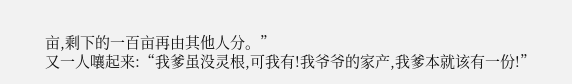亩,剩下的一百亩再由其他人分。”
又一人嚷起来:“我爹虽没灵根,可我有!我爷爷的家产,我爹本就该有一份!”